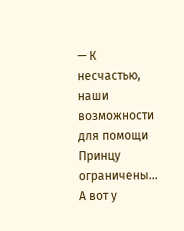— К несчастью, наши возможности для помощи Принцу ограничены… А вот у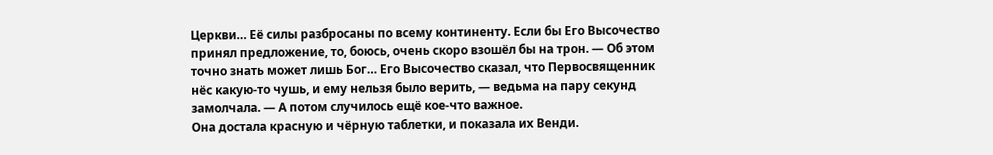Церкви… Её силы разбросаны по всему континенту. Если бы Его Высочество принял предложение, то, боюсь, очень скоро взошёл бы на трон. — Об этом точно знать может лишь Бог… Его Высочество сказал, что Первосвященник нёс какую-то чушь, и ему нельзя было верить, — ведьма на пару секунд замолчала. — А потом случилось ещё кое-что важное.
Она достала красную и чёрную таблетки, и показала их Венди.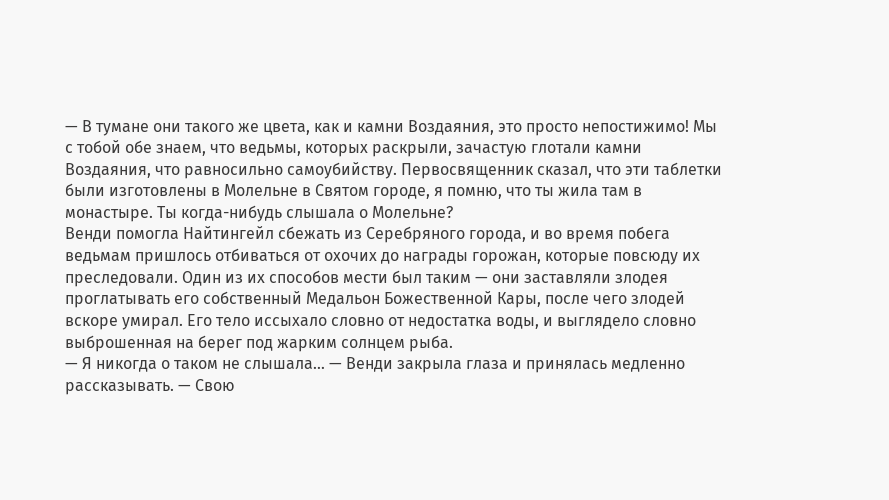— В тумане они такого же цвета, как и камни Воздаяния, это просто непостижимо! Мы с тобой обе знаем, что ведьмы, которых раскрыли, зачастую глотали камни Воздаяния, что равносильно самоубийству. Первосвященник сказал, что эти таблетки были изготовлены в Молельне в Святом городе, я помню, что ты жила там в монастыре. Ты когда-нибудь слышала о Молельне?
Венди помогла Найтингейл сбежать из Серебряного города, и во время побега ведьмам пришлось отбиваться от охочих до награды горожан, которые повсюду их преследовали. Один из их способов мести был таким — они заставляли злодея проглатывать его собственный Медальон Божественной Кары, после чего злодей вскоре умирал. Его тело иссыхало словно от недостатка воды, и выглядело словно выброшенная на берег под жарким солнцем рыба.
— Я никогда о таком не слышала… — Венди закрыла глаза и принялась медленно рассказывать. — Свою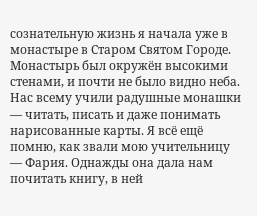сознательную жизнь я начала уже в монастыре в Старом Святом Городе. Монастырь был окружён высокими стенами, и почти не было видно неба. Нас всему учили радушные монашки — читать, писать и даже понимать нарисованные карты. Я всё ещё помню, как звали мою учительницу — Фария. Однажды она дала нам почитать книгу, в ней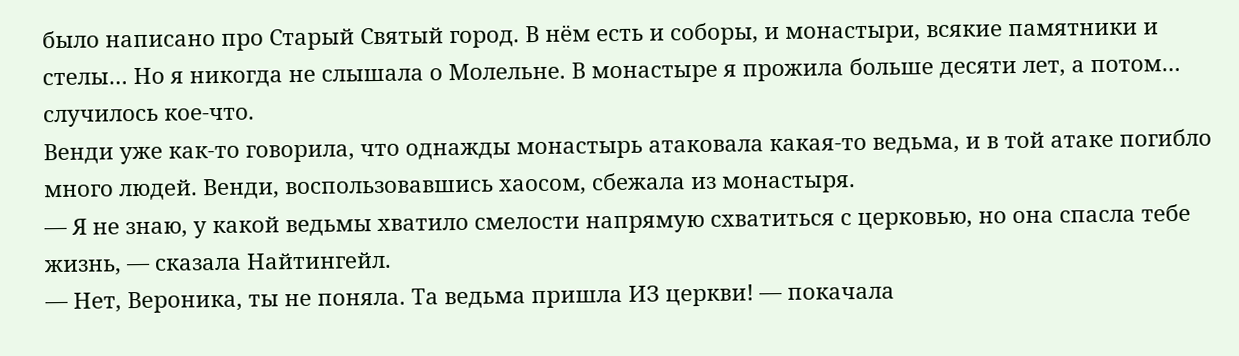было написано про Старый Святый город. В нём есть и соборы, и монастыри, всякие памятники и стелы… Но я никогда не слышала о Молельне. В монастыре я прожила больше десяти лет, а потом… случилось кое-что.
Венди уже как-то говорила, что однажды монастырь атаковала какая-то ведьма, и в той атаке погибло много людей. Венди, воспользовавшись хаосом, сбежала из монастыря.
— Я не знаю, у какой ведьмы хватило смелости напрямую схватиться с церковью, но она спасла тебе жизнь, — сказала Найтингейл.
— Нет, Вероника, ты не поняла. Та ведьма пришла ИЗ церкви! — покачала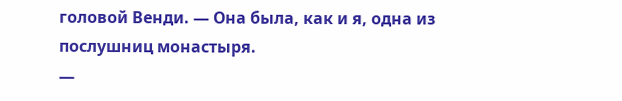головой Венди. — Она была, как и я, одна из послушниц монастыря.
—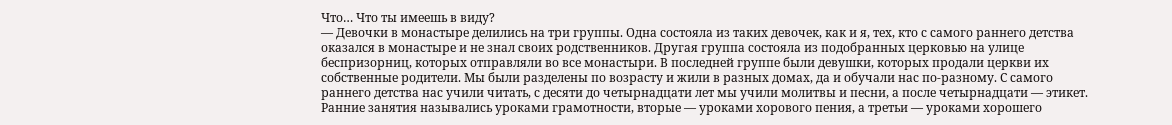Что… Что ты имеешь в виду?
— Девочки в монастыре делились на три группы. Одна состояла из таких девочек, как и я, тех, кто с самого раннего детства оказался в монастыре и не знал своих родственников. Другая группа состояла из подобранных церковью на улице беспризорниц, которых отправляли во все монастыри. В последней группе были девушки, которых продали церкви их собственные родители. Мы были разделены по возрасту и жили в разных домах, да и обучали нас по-разному. С самого раннего детства нас учили читать, с десяти до четырнадцати лет мы учили молитвы и песни, а после четырнадцати — этикет. Ранние занятия назывались уроками грамотности, вторые — уроками хорового пения, а третьи — уроками хорошего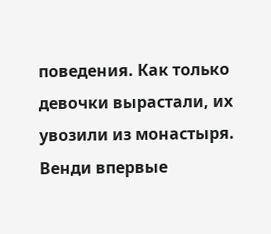поведения. Как только девочки вырастали, их увозили из монастыря.
Венди впервые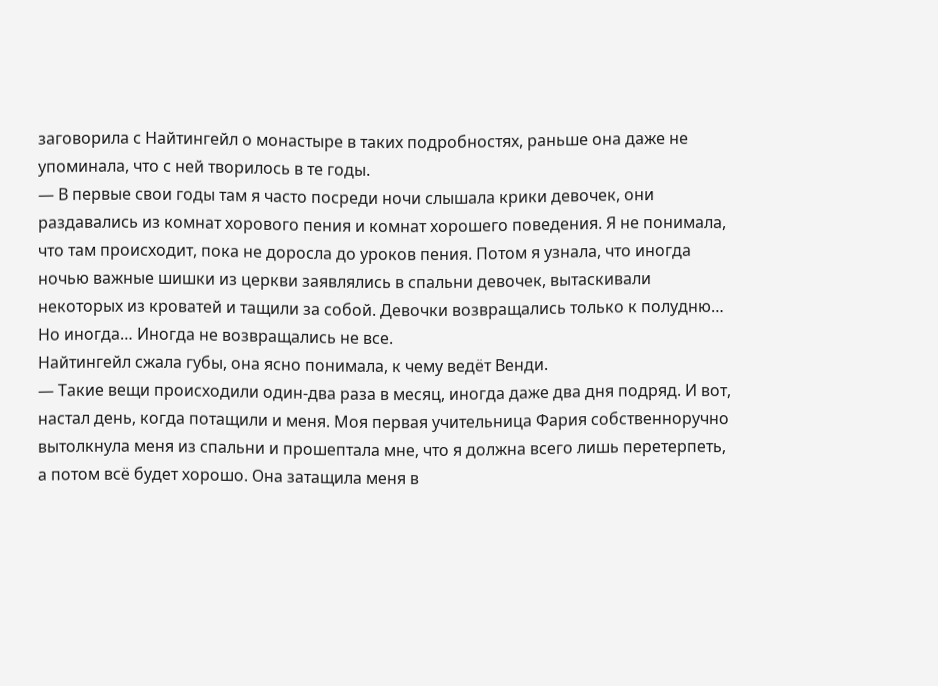заговорила с Найтингейл о монастыре в таких подробностях, раньше она даже не упоминала, что с ней творилось в те годы.
— В первые свои годы там я часто посреди ночи слышала крики девочек, они раздавались из комнат хорового пения и комнат хорошего поведения. Я не понимала, что там происходит, пока не доросла до уроков пения. Потом я узнала, что иногда ночью важные шишки из церкви заявлялись в спальни девочек, вытаскивали некоторых из кроватей и тащили за собой. Девочки возвращались только к полудню… Но иногда… Иногда не возвращались не все.
Найтингейл сжала губы, она ясно понимала, к чему ведёт Венди.
— Такие вещи происходили один-два раза в месяц, иногда даже два дня подряд. И вот, настал день, когда потащили и меня. Моя первая учительница Фария собственноручно вытолкнула меня из спальни и прошептала мне, что я должна всего лишь перетерпеть, а потом всё будет хорошо. Она затащила меня в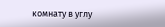комнату в углу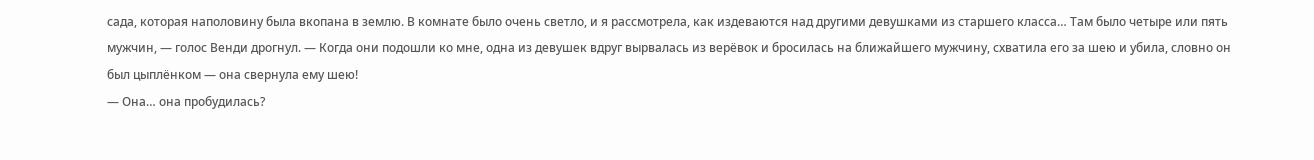сада, которая наполовину была вкопана в землю. В комнате было очень светло, и я рассмотрела, как издеваются над другими девушками из старшего класса… Там было четыре или пять мужчин, — голос Венди дрогнул. — Когда они подошли ко мне, одна из девушек вдруг вырвалась из верёвок и бросилась на ближайшего мужчину, схватила его за шею и убила, словно он был цыплёнком — она свернула ему шею!
— Она… она пробудилась?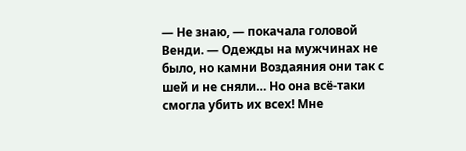— Не знаю, — покачала головой Венди. — Одежды на мужчинах не было, но камни Воздаяния они так с шей и не сняли… Но она всё-таки смогла убить их всех! Мне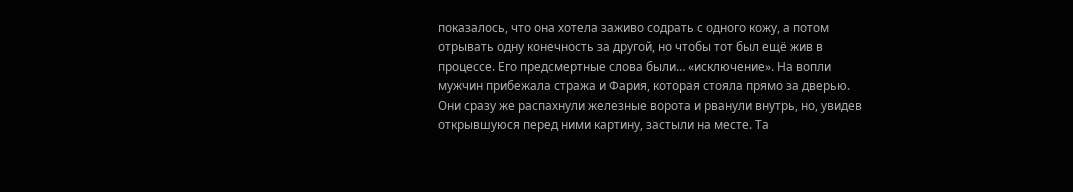показалось, что она хотела заживо содрать с одного кожу, а потом отрывать одну конечность за другой, но чтобы тот был ещё жив в процессе. Его предсмертные слова были… «исключение». На вопли мужчин прибежала стража и Фария, которая стояла прямо за дверью. Они сразу же распахнули железные ворота и рванули внутрь, но, увидев открывшуюся перед ними картину, застыли на месте. Та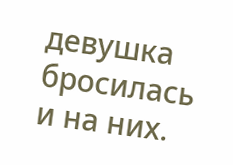девушка бросилась и на них.